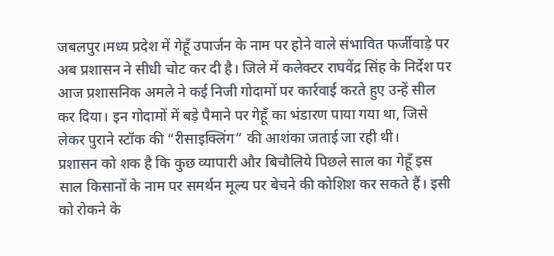जबलपुर।मध्य प्रदेश में गेहूँ उपार्जन के नाम पर होने वाले संभावित फर्जीवाड़े पर अब प्रशासन ने सीधी चोट कर दी है। जिले में कलेक्टर राघवेंद्र सिंह के निर्देश पर आज प्रशासनिक अमले ने कई निजी गोदामों पर कार्रवाई करते हुए उन्हें सील कर दिया। इन गोदामों में बड़े पैमाने पर गेहूँ का भंडारण पाया गया था, जिसे लेकर पुराने स्टॉक की “रीसाइक्लिंग” की आशंका जताई जा रही थी।
प्रशासन को शक है कि कुछ व्यापारी और बिचौलिये पिछले साल का गेहूँ इस साल किसानों के नाम पर समर्थन मूल्य पर बेचने की कोशिश कर सकते हैं। इसी को रोकने के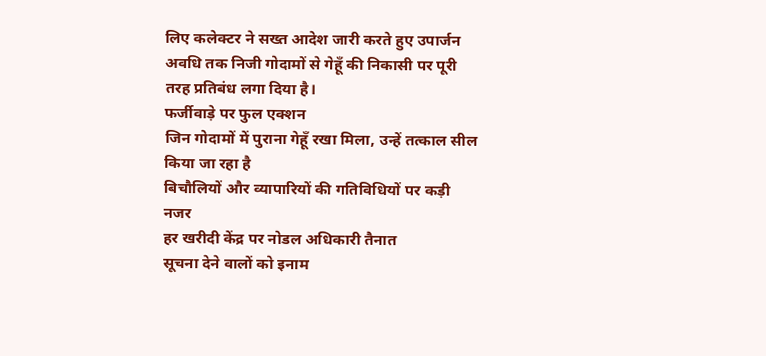लिए कलेक्टर ने सख्त आदेश जारी करते हुए उपार्जन अवधि तक निजी गोदामों से गेहूँ की निकासी पर पूरी तरह प्रतिबंध लगा दिया है।
फर्जीवाड़े पर फुल एक्शन
जिन गोदामों में पुराना गेहूँ रखा मिला, उन्हें तत्काल सील किया जा रहा है
बिचौलियों और व्यापारियों की गतिविधियों पर कड़ी नजर
हर खरीदी केंद्र पर नोडल अधिकारी तैनात
सूचना देने वालों को इनाम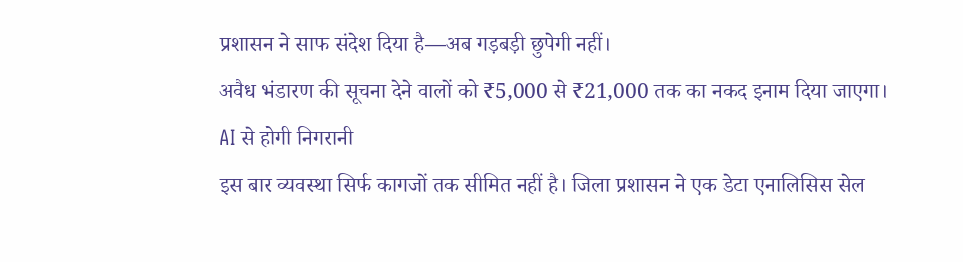प्रशासन ने साफ संदेश दिया है—अब गड़बड़ी छुपेगी नहीं।
अवैध भंडारण की सूचना देने वालों को ₹5,000 से ₹21,000 तक का नकद इनाम दिया जाएगा।
AI से होगी निगरानी
इस बार व्यवस्था सिर्फ कागजों तक सीमित नहीं है। जिला प्रशासन ने एक डेटा एनालिसिस सेल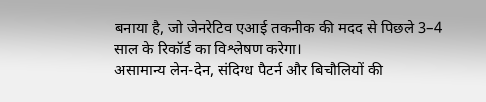बनाया है, जो जेनरेटिव एआई तकनीक की मदद से पिछले 3–4 साल के रिकॉर्ड का विश्लेषण करेगा।
असामान्य लेन-देन, संदिग्ध पैटर्न और बिचौलियों की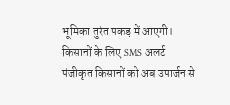भूमिका तुरंत पकड़ में आएगी।
किसानों के लिए SMS अलर्ट
पंजीकृत किसानों को अब उपार्जन से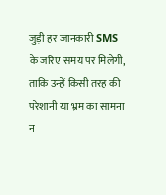जुड़ी हर जानकारी SMS के जरिए समय पर मिलेगी, ताकि उन्हें किसी तरह की परेशानी या भ्रम का सामना न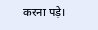करना पड़े।